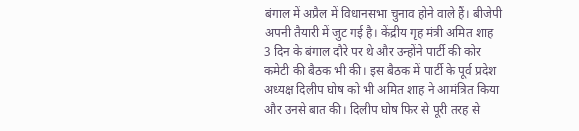बंगाल में अप्रैल में विधानसभा चुनाव होने वाले हैं। बीजेपी अपनी तैयारी में जुट गई है। केंद्रीय गृह मंत्री अमित शाह 3 दिन के बंगाल दौरे पर थे और उन्होंने पार्टी की कोर कमेटी की बैठक भी की। इस बैठक में पार्टी के पूर्व प्रदेश अध्यक्ष दिलीप घोष को भी अमित शाह ने आमंत्रित किया और उनसे बात की। दिलीप घोष फिर से पूरी तरह से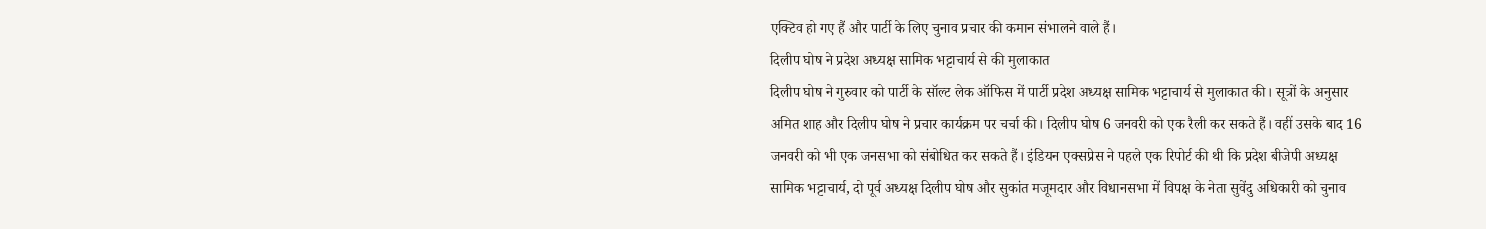एक्टिव हो गए हैं और पार्टी के लिए चुनाव प्रचार की कमान संभालने वाले हैं।
दिलीप घोष ने प्रदेश अध्यक्ष सामिक भट्टाचार्य से की मुलाकात
दिलीप घोष ने गुरुवार को पार्टी के सॉल्ट लेक ऑफिस में पार्टी प्रदेश अध्यक्ष सामिक भट्टाचार्य से मुलाकात की। सूत्रों के अनुसार अमित शाह और दिलीप घोष ने प्रचार कार्यक्रम पर चर्चा की। दिलीप घोष 6 जनवरी को एक रैली कर सकते हैं। वहीं उसके बाद 16 जनवरी को भी एक जनसभा को संबोधित कर सकते हैं। इंडियन एक्सप्रेस ने पहले एक रिपोर्ट की थी कि प्रदेश बीजेपी अध्यक्ष सामिक भट्टाचार्य, दो पूर्व अध्यक्ष दिलीप घोष और सुकांत मजूमदार और विधानसभा में विपक्ष के नेता सुवेंदु अधिकारी को चुनाव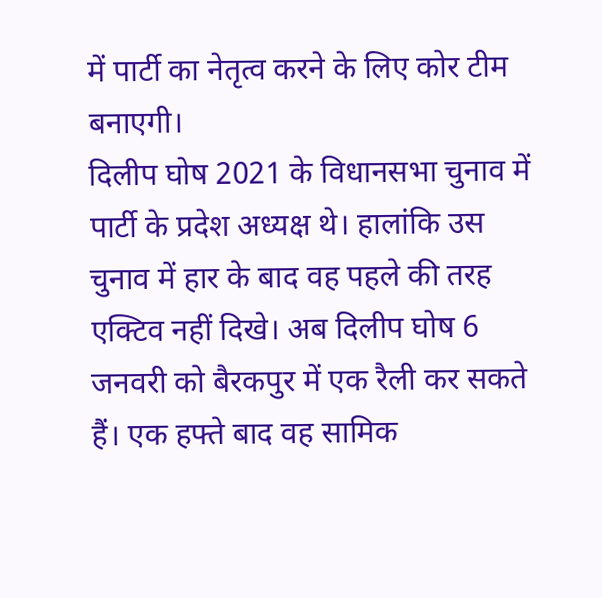में पार्टी का नेतृत्व करने के लिए कोर टीम बनाएगी।
दिलीप घोष 2021 के विधानसभा चुनाव में पार्टी के प्रदेश अध्यक्ष थे। हालांकि उस चुनाव में हार के बाद वह पहले की तरह एक्टिव नहीं दिखे। अब दिलीप घोष 6 जनवरी को बैरकपुर में एक रैली कर सकते हैं। एक हफ्ते बाद वह सामिक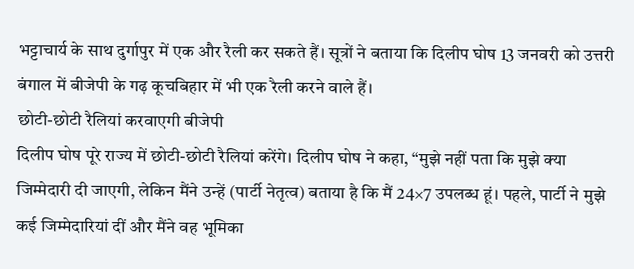भट्टाचार्य के साथ दुर्गापुर में एक और रैली कर सकते हैं। सूत्रों ने बताया कि दिलीप घोष 13 जनवरी को उत्तरी बंगाल में बीजेपी के गढ़ कूचबिहार में भी एक रैली करने वाले हैं।
छोटी-छोटी रैलियां करवाएगी बीजेपी
दिलीप घोष पूरे राज्य में छोटी-छोटी रैलियां करेंगे। दिलीप घोष ने कहा, “मुझे नहीं पता कि मुझे क्या जिम्मेदारी दी जाएगी, लेकिन मैंने उन्हें (पार्टी नेतृत्व) बताया है कि मैं 24×7 उपलब्ध हूं। पहले, पार्टी ने मुझे कई जिम्मेदारियां दीं और मैंने वह भूमिका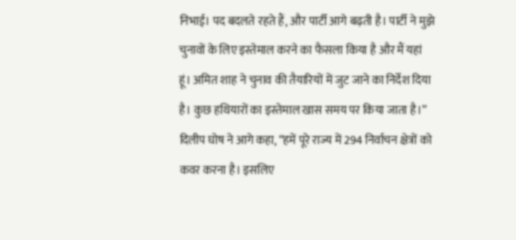निभाई। पद बदलते रहते हैं, और पार्टी आगे बढ़ती है। पार्टी ने मुझे चुनावों के लिए इस्तेमाल करने का फैसला किया है और मैं यहां हूं। अमित शाह ने चुनाव की तैयारियों में जुट जाने का निर्देश दिया है। कुछ हथियारों का इस्तेमाल खास समय पर किया जाता है।”
दिलीप घोष ने आगे कहा, “हमें पूरे राज्य में 294 निर्वाचन क्षेत्रों को कवर करना है। इसलिए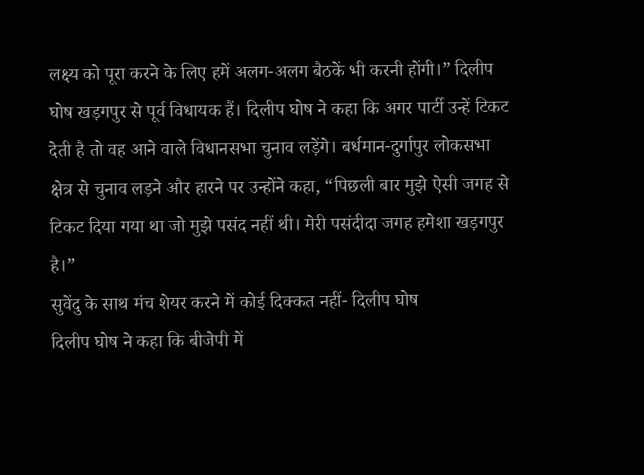लक्ष्य को पूरा करने के लिए हमें अलग-अलग बैठकें भी करनी होंगी।” दिलीप घोष खड़गपुर से पूर्व विधायक हैं। दिलीप घोष ने कहा कि अगर पार्टी उन्हें टिकट देती है तो वह आने वाले विधानसभा चुनाव लड़ेंगे। बर्धमान-दुर्गापुर लोकसभा क्षेत्र से चुनाव लड़ने और हारने पर उन्होंने कहा, “पिछली बार मुझे ऐसी जगह से टिकट दिया गया था जो मुझे पसंद नहीं थी। मेरी पसंदीदा जगह हमेशा खड़गपुर है।”
सुवेंदु के साथ मंच शेयर करने में कोई दिक्कत नहीं- दिलीप घोष
दिलीप घोष ने कहा कि बीजेपी में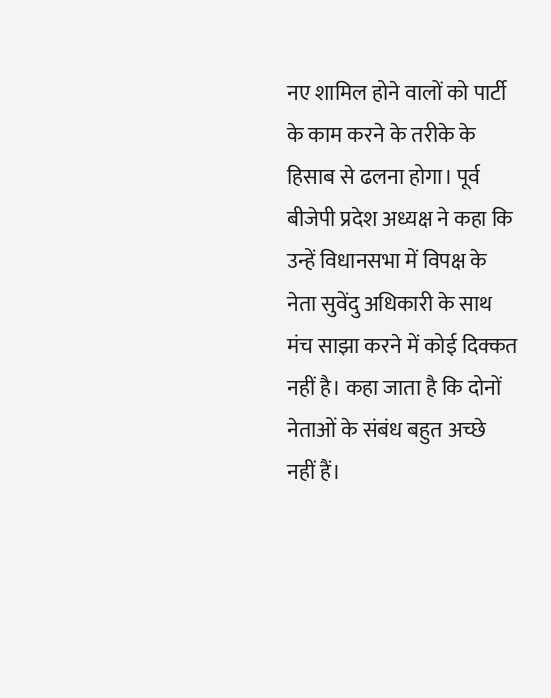नए शामिल होने वालों को पार्टी के काम करने के तरीके के हिसाब से ढलना होगा। पूर्व बीजेपी प्रदेश अध्यक्ष ने कहा कि उन्हें विधानसभा में विपक्ष के नेता सुवेंदु अधिकारी के साथ मंच साझा करने में कोई दिक्कत नहीं है। कहा जाता है कि दोनों नेताओं के संबंध बहुत अच्छे नहीं हैं।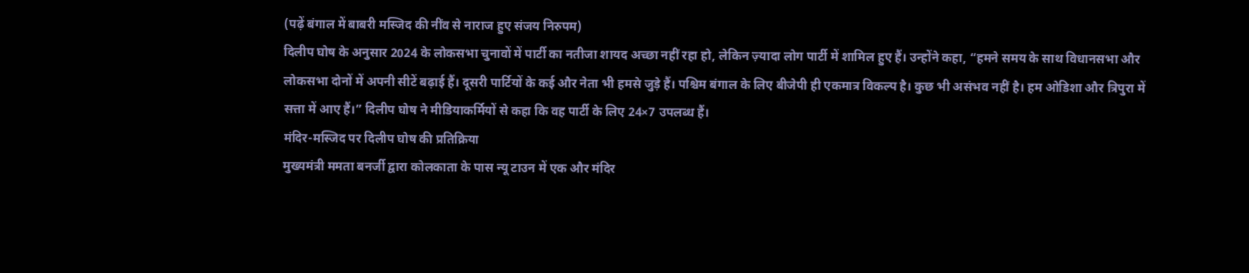(पढ़ें बंगाल में बाबरी मस्जिद की नींव से नाराज हुए संजय निरुपम)
दिलीप घोष के अनुसार 2024 के लोकसभा चुनावों में पार्टी का नतीजा शायद अच्छा नहीं रहा हो, लेकिन ज़्यादा लोग पार्टी में शामिल हुए हैं। उन्होंने कहा, “हमने समय के साथ विधानसभा और लोकसभा दोनों में अपनी सीटें बढ़ाई हैं। दूसरी पार्टियों के कई और नेता भी हमसे जुड़े हैं। पश्चिम बंगाल के लिए बीजेपी ही एकमात्र विकल्प है। कुछ भी असंभव नहीं है। हम ओडिशा और त्रिपुरा में सत्ता में आए हैं।” दिलीप घोष ने मीडियाकर्मियों से कहा कि वह पार्टी के लिए 24×7 उपलब्ध हैं।
मंदिर-मस्जिद पर दिलीप घोष की प्रतिक्रिया
मुख्यमंत्री ममता बनर्जी द्वारा कोलकाता के पास न्यू टाउन में एक और मंदिर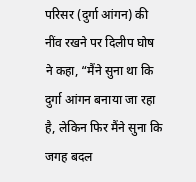परिसर (दुर्गा आंगन) की नींव रखने पर दिलीप घोष ने कहा, “मैंने सुना था कि दुर्गा आंगन बनाया जा रहा है, लेकिन फिर मैंने सुना कि जगह बदल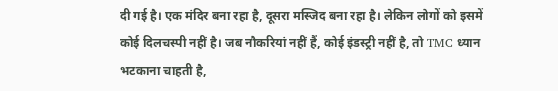दी गई है। एक मंदिर बना रहा है, दूसरा मस्जिद बना रहा है। लेकिन लोगों को इसमें कोई दिलचस्पी नहीं है। जब नौकरियां नहीं हैं, कोई इंडस्ट्री नहीं है, तो TMC ध्यान भटकाना चाहती है,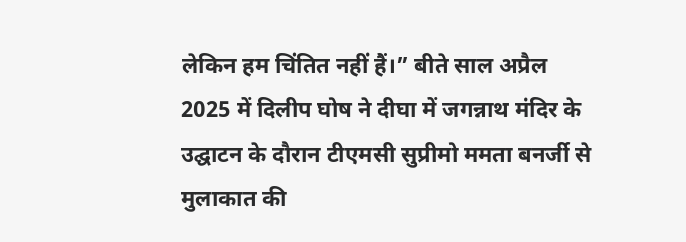लेकिन हम चिंतित नहीं हैं।” बीते साल अप्रैल 2025 में दिलीप घोष ने दीघा में जगन्नाथ मंदिर के उद्घाटन के दौरान टीएमसी सुप्रीमो ममता बनर्जी से मुलाकात की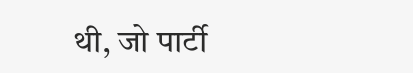थी, जो पार्टी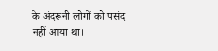के अंदरूनी लोगों को पसंद नहीं आया था।